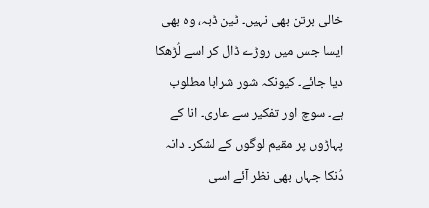خالی برتن بھی نہیں۔ ٹین ڈبہ، وہ بھی ایسا جس میں روڑے ڈال کر اسے لُڑھکا دیا جائے۔ کیونکہ شور شرابا مطلوب ہے۔ سوچ اور تفکیر سے عاری۔ انا کے پہاڑوں پر مقیم لوگوں کے لشکر۔ دانہ دُنکا جہاں بھی نظر آئے اسی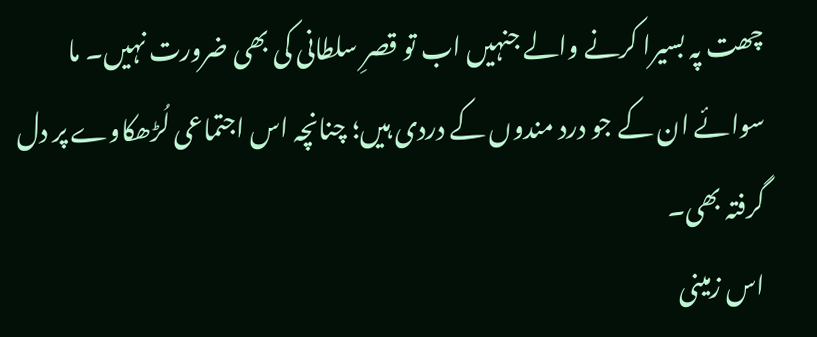چھت پہ بسیرا کرنے والے جنہیں اب تو قصرِ سلطانی کی بھی ضرورت نہیں۔ ما سوائے ان کے جو درد مندوں کے دردی ہیں؛ چنانچہ اس اجتماعی لُڑھکاوے پر دل گرفتہ بھی۔
اس زمینی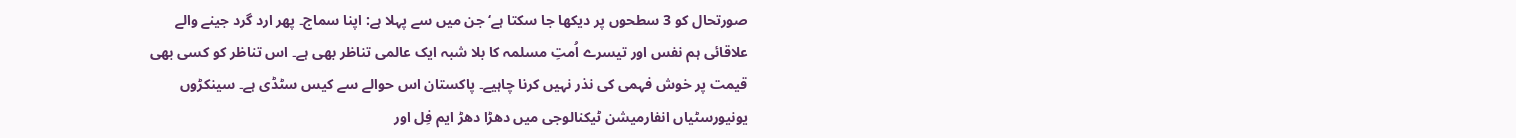صورتحال کو 3 سطحوں پر دیکھا جا سکتا ہے‘ جن میں سے پہلا ہے: اپنا سماج۔ پھر ارد گرد جینے والے علاقائی ہم نفس اور تیسرے اُمتِ مسلمہ کا بلا شبہ ایک عالمی تناظر بھی ہے۔ اس تناظر کو کسی بھی قیمت پر خوش فہمی کی نذر نہیں کرنا چاہیے۔ پاکستان اس حوالے سے کیس سٹڈی ہے۔ سینکڑوں یونیورسٹیاں انفارمیشن ٹیکنالوجی میں دھڑا دھڑ ایم فِل اور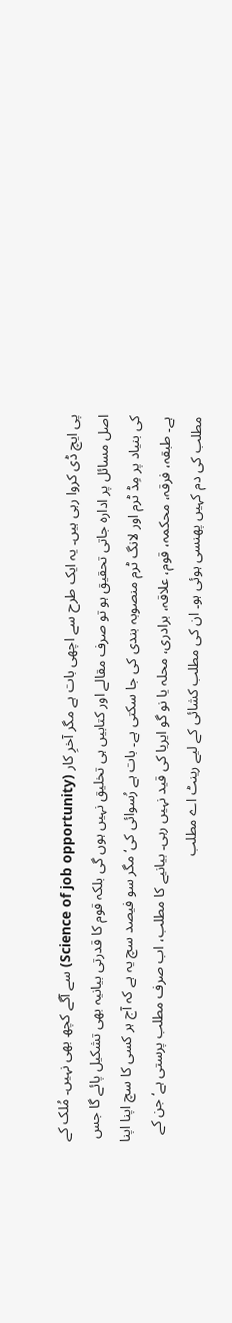پی ایچ ڈی کروا رہی ہیں۔ یہ ایک طرح سے اچھی بات ہے مگر آخرِ کار (Science of job opportunity) سے آگے کچھ بھی نہیں۔ مُلک کے اصل مسائل پر ادارہ جاتی تحقیق ہو تو صرف مقالے اور کتابیں ہی تخلیق نہیں ہوں گی بلکہ قوم کا قدرتی بیانیہ بھی تشکیل پائے گا جس کی بنیاد پر مِڈ ٹرم اور لانگ ٹرم منصوبہ بندی کی جا سکتی ہے۔ بات ہے رُسوائی کی‘ مگر سو فیصد سچ یہ ہے کہ آج ہر کسی کا سچ اپنا اپنا ہے۔ طبقہ، فرقہ، محکمہ، قوم، علاقہ، برادری، محلہ یا نو گو ایریا کی قید نہیں رہی۔ بیانیے کا مطلب، اب صرف مطلب پرستی ہے‘ جن کے مطلب کی دم کہیں پھنسی ہوئی ہو۔ ان کی مطلب کشائی کے لیے رینٹ اے مطلب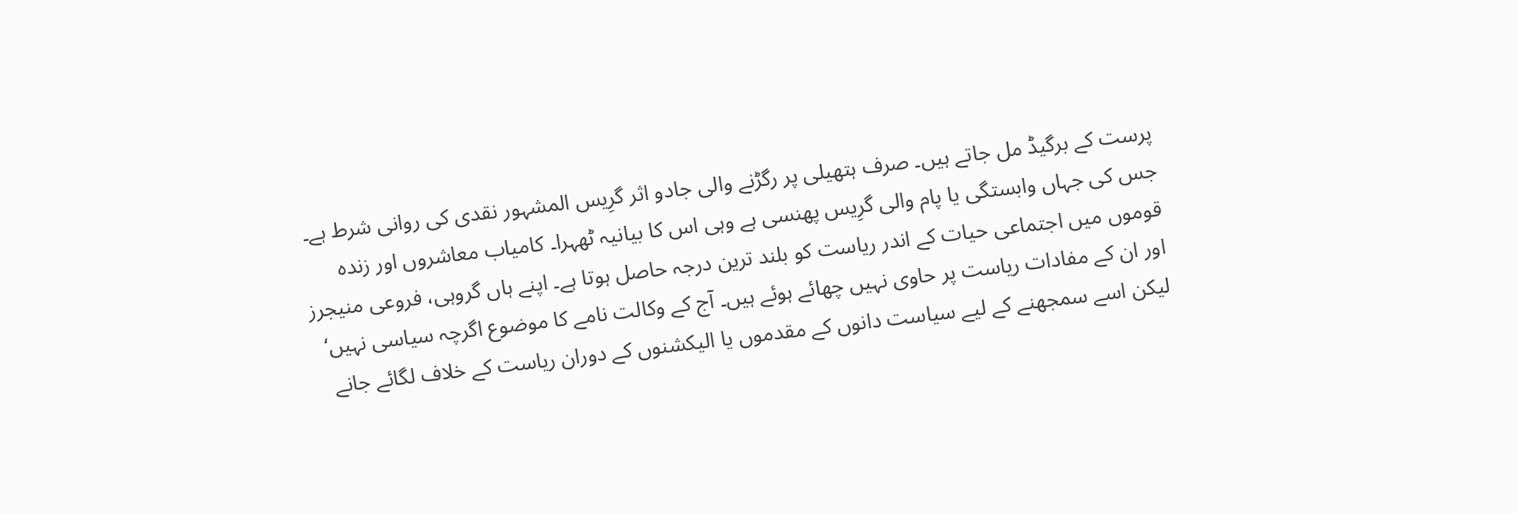پرست کے برگیڈ مل جاتے ہیں۔ صرف ہتھیلی پر رگڑنے والی جادو اثر گرِیس المشہور نقدی کی روانی شرط ہے۔ جس کی جہاں وابستگی یا پام والی گرِیس پھنسی ہے وہی اس کا بیانیہ ٹھہرا۔ کامیاب معاشروں اور زندہ قوموں میں اجتماعی حیات کے اندر ریاست کو بلند ترین درجہ حاصل ہوتا ہے۔ اپنے ہاں گروہی، فروعی منیجرز اور ان کے مفادات ریاست پر حاوی نہیں چھائے ہوئے ہیں۔ آج کے وکالت نامے کا موضوع اگرچہ سیاسی نہیں‘ لیکن اسے سمجھنے کے لیے سیاست دانوں کے مقدموں یا الیکشنوں کے دوران ریاست کے خلاف لگائے جانے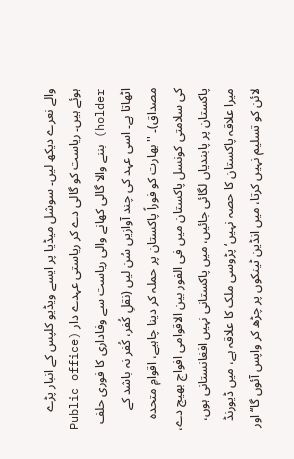والے نعرے دیکھ لیں۔ سوشل میڈیا پر ایسے ویڈیو کلپس کے انبار پڑے ہوئے ہیں۔ ریاست کو گالی دے کر ریاستی عہدے دار (Public office holder) بننے والا گالی کھانے والی ریاست سے وفاداری کا فوری حلف اٹھاتا ہے۔ اسی عہد کی چند آوازیں سُن لیں (نقلِ کُفر، کُفر نہ باشد کے مصداق)۔ ''بھارت کو فوراً پاکستان پر حملہ کر دینا چاہیے، اقوامِ متحدہ کی سلامتی کونسل پاکستان میں فی الفور بین الاقوامی افواج بھیج دے، پاکستان پر پابندیاں لگائی جائیں، میں پاکستانی نہیں افغانستانی ہوں، میرا علاقہ پاکستان کا حصہ نہیں‘ پڑوسی ملک کا علاقہ ہے، میں ڈیورنڈ لائن کو تسلیم نہیں کرتا، میں انڈین ٹینکوں پر چڑھ کر واپس آئوں گا‘‘اور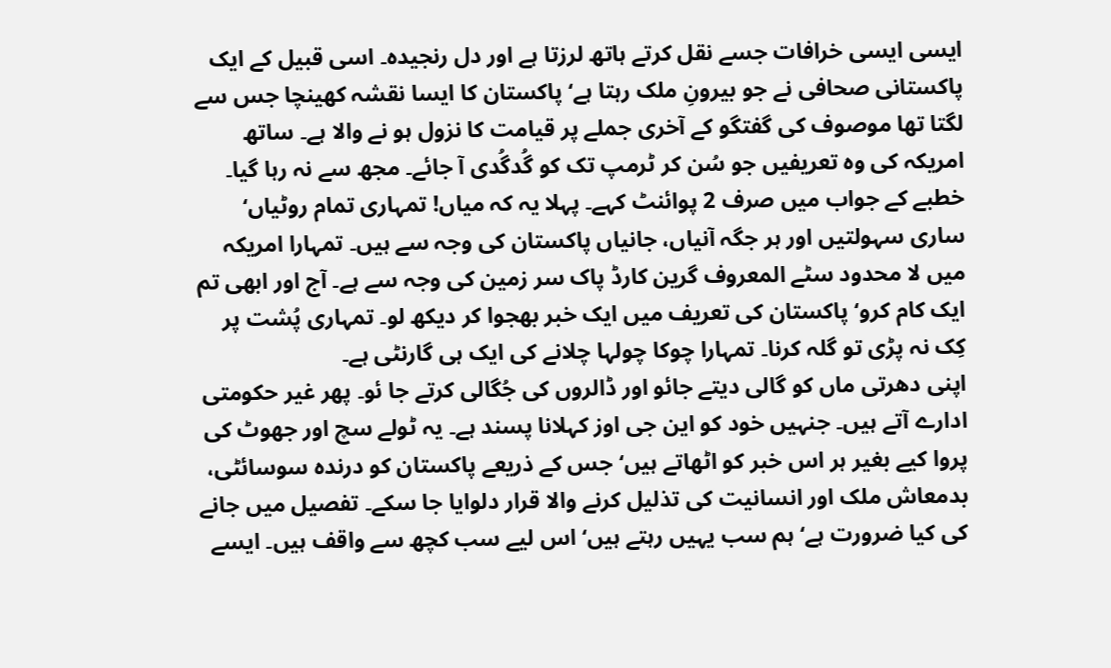ایسی ایسی خرافات جسے نقل کرتے ہاتھ لرزتا ہے اور دل رنجیدہ۔ اسی قبیل کے ایک پاکستانی صحافی نے جو بیرونِ ملک رہتا ہے‘ پاکستان کا ایسا نقشہ کھینچا جس سے لگتا تھا موصوف کی گفتگو کے آخری جملے پر قیامت کا نزول ہو نے والا ہے۔ ساتھ امریکہ کی وہ تعریفیں جو سُن کر ٹرمپ تک کو گُدگُدی آ جائے۔ مجھ سے نہ رہا گیا۔ خطبے کے جواب میں صرف 2 پوائنٹ کہے۔ پہلا یہ کہ میاں! تمہاری تمام روٹیاں‘ ساری سہولتیں اور ہر جگہ آنیاں، جانیاں پاکستان کی وجہ سے ہیں۔ تمہارا امریکہ میں لا محدود سٹے المعروف گرین کارڈ پاک سر زمین کی وجہ سے ہے۔ آج اور ابھی تم ایک کام کرو‘ پاکستان کی تعریف میں ایک خبر بھجوا کر دیکھ لو۔ تمہاری پُشت پر کِک نہ پڑی تو گلہ کرنا۔ تمہارا چوکا چولہا چلانے کی ایک ہی گارنٹی ہے۔
اپنی دھرتی ماں کو گالی دیتے جائو اور ڈالروں کی جُگالی کرتے جا ئو۔ پھر غیر حکومتی ادارے آتے ہیں۔ جنہیں خود کو این جی اوز کہلانا پسند ہے۔ یہ ٹولے سچ اور جھوٹ کی پروا کیے بغیر ہر اس خبر کو اٹھاتے ہیں‘ جس کے ذریعے پاکستان کو درندہ سوسائٹی، بدمعاش ملک اور انسانیت کی تذلیل کرنے والا قرار دلوایا جا سکے۔ تفصیل میں جانے کی کیا ضرورت ہے‘ ہم سب یہیں رہتے ہیں‘ اس لیے سب کچھ سے واقف ہیں۔ ایسے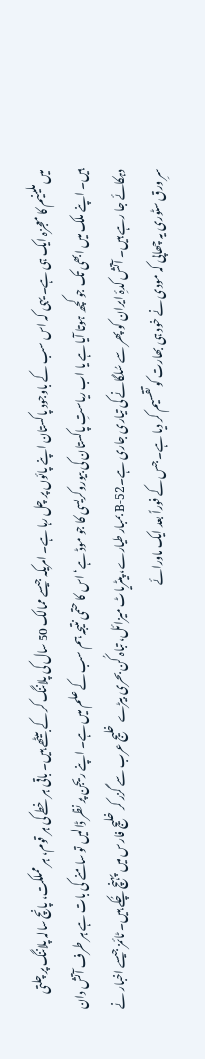میں ملینیم کا معجزہ ایک ہی ہے۔ یہی کہ اس سب کے باوجود پاکستان اپنے پائوں پر چل رہا ہے۔ امریکہ جیسے ممالک 50 سال کی پلاننگ کر کے بیٹھے ہیں۔ باقی ہر خطے کی ہر قوم، ہر مملکت، پانچ سالہ پلاننگ پر چلتی ہیں۔ اپنے ملک میں ابھی تک جو کچھ ہوتا آیا ہے یا اب ریاستِ پاکستان کی بیوروکریسی کا جو موڈ ہے‘ اس کا حتمی نتیجہ ہم سب کے علم میں ہے۔ اپنے ریجن پر نظر ڈالیں تو سامنے کی بات ہے ہر طرف آتش دان دہکائے جا رہے ہیں۔ آتش کدۂِ ایران کو پھر سے سُلگانے کی تیاری جاری ہے۔B-52 بمبار طیارے، پیٹریاٹ میزائل، تباہ کُن بحری بیڑے خلیج عرب سے گزر کر خلیج فارس میں پہنچ چُکے ہیں۔ ٹائمز جیسے اخبار نے سرِ ورق سٹوری یہ چھاپی کہ مودی نے خود ہی بھارت کو تقسیم کر دیا ہے۔ جس کے فوراً بعد ایک ماورائے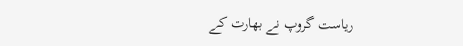ریاست گروپ نے بھارت کے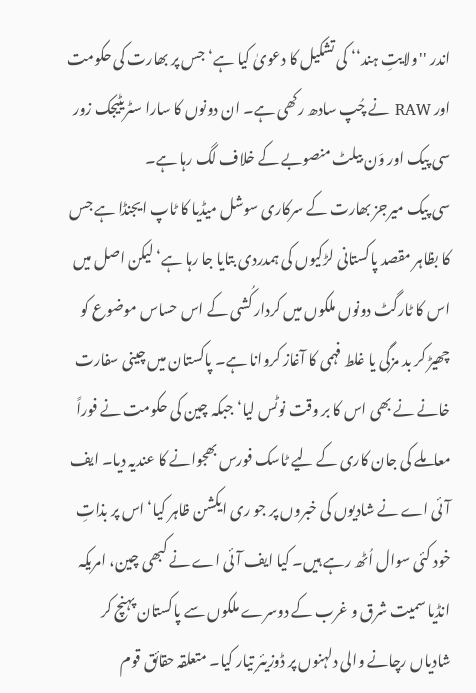اندر ''ولایتِ ہند‘‘ کی تشکیل کا دعویٰ کیا ہے‘ جس پر بھارت کی حکومت اور RAW نے چُپ سادھ رکھی ہے۔ ان دونوں کا سارا سٹریٹیجک زور سی پیک اور وَن بیلٹ منصوبے کے خلاف لگ رہا ہے۔
سی پیک میرجز بھارت کے سرکاری سوشل میڈیا کا ٹاپ ایجنڈا ہے جس کا بظاہر مقصد پاکستانی لڑکیوں کی ہمدردی بتایا جا رہا ہے‘ لیکن اصل میں اس کا ٹارگٹ دونوں ملکوں میں کردار کُشی کے اس حساس موضوع کو چھیڑ کر بد مزگی یا غلط فہمی کا آغاز کروانا ہے۔ پاکستان میں چینی سفارت خانے نے بھی اس کا بر وقت نوٹس لیا‘ جبکہ چین کی حکومت نے فوراً معاملے کی جان کاری کے لیے ٹاسک فورس بھجوانے کا عندیہ دیا۔ ایف آئی اے نے شادیوں کی خبروں پر جو ری ایکشن ظاہر کیا‘ اس پر بذاتِ خود کئی سوال اُٹھ رہے ہیں۔ کیا ایف آئی اے نے کبھی چین، امریکہ انڈیا سمیت شرق و غرب کے دوسرے ملکوں سے پاکستان پہنچ کر شادیاں رچانے والی دلہنوں پر ڈوزیئر تیار کیا۔ متعلقہ حقائق قوم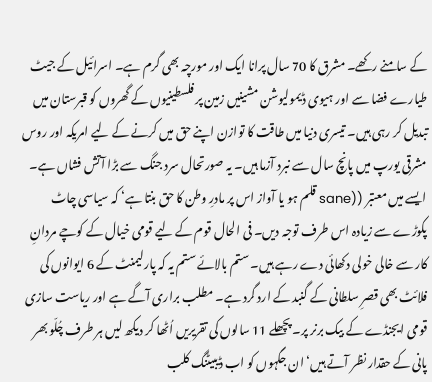کے سامنے رکھے۔ مشرق کا 70 سال پرانا ایک اور مورچہ بھی گرم ہے۔ اسرائیل کے جیٹ طیارے فضا سے اور ہیوی ڈیمولیوشن مشینیں زمین پر فلسطینیوں کے گھروں کو قبرستان میں تبدیل کر رہی ہیں۔ تیسری دنیا میں طاقت کا توازن اپنے حق میں کرنے کے لیے امریکہ اور روس مشرقی یورپ میں پانچ سال سے نبرد آزما ہیں۔ یہ صورتحال سرد جنگ سے بڑا آتش فشاں ہے۔ ایسے میں معتبر ((sane قلم ہو یا آواز اس پر مادرِ وطن کا حق بنتا ہے‘ کہ سیاسی چاٹ پکوڑے سے زیادہ اس طرف توجہ دیں۔ فی الحال قوم کے لیے قومی خیال کے کوچے مردانِ کار سے خالی خولی دکھائی دے رہے ہیں۔ ستم بالائے ستم یہ کہ پارلیمنٹ کے 6 ایوانوں کی فلائٹ بھی قصرِ سلطانی کے گنبد کے ارد گرد ہے۔ مطلب براری آگے ہے اور ریاست سازی قومی ایجنڈے کے بیک برنر پر۔ پچھلے 11 سالوں کی تقریریں اُٹھا کر دیکھ لیں ہر طرف چُلّو بھر پانی کے حقدار نظر آتے ہیں‘ ان جگہوں کو اب ڈیبیٹنگ کلب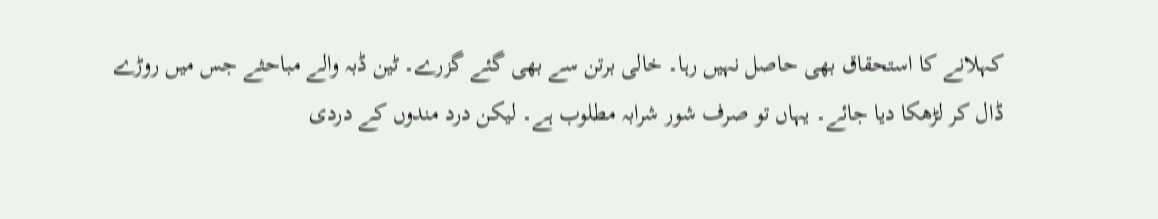کہلانے کا استحقاق بھی حاصل نہیں رہا۔ خالی برتن سے بھی گئے گزرے۔ ٹین ڈبہ والے مباحثے جس میں روڑے ڈال کر لڑھکا دیا جائے۔ یہاں تو صرف شور شرابہ مطلوب ہے۔ لیکن درد مندوں کے دردی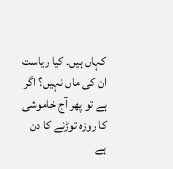کہاں ہیں۔ کیا ریاست ان کی ماں نہیں؟ اگر ہے تو پھر آج خاموشی کا روزہ توڑنے کا دن ہے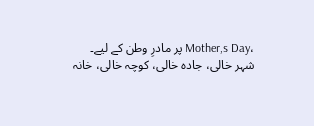،Mother,s Day پر مادرِ وطن کے لیے۔
شہر خالی، جادہ خالی، کوچہ خالی، خانہ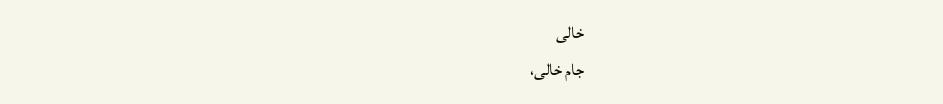خالی
جام خالی،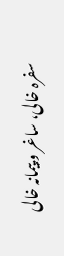سفرہ خالی، ساغر و پیمانہ خالی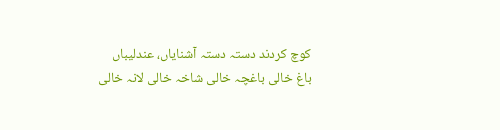کوچ کردند دستہ دستہ آشنایاں، عندلیباں
باغ خالی باغچہ خالی شاخہ خالی لانہ خالی